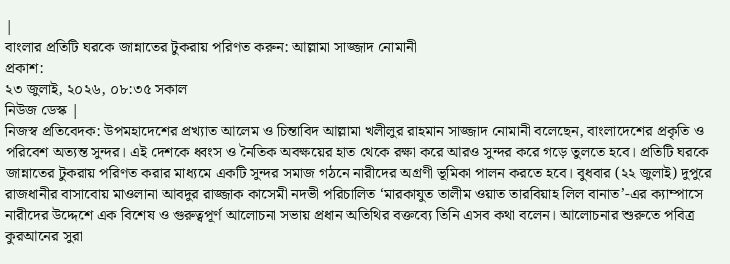|
বাংলার প্রতিটি ঘরকে জান্নাতের টুকরায় পরিণত করুন: আল্লামা সাজ্জাদ নোমানী
প্রকাশ:
২৩ জুলাই, ২০২৬, ০৮:৩৫ সকাল
নিউজ ডেস্ক |
নিজস্ব প্রতিবেদক: উপমহাদেশের প্রখ্যাত আলেম ও চিন্তাবিদ আল্লামা খলীলুর রাহমান সাজ্জাদ নোমানী বলেছেন, বাংলাদেশের প্রকৃতি ও পরিবেশ অত্যন্ত সুন্দর। এই দেশকে ধ্বংস ও নৈতিক অবক্ষয়ের হাত থেকে রক্ষা করে আরও সুন্দর করে গড়ে তুলতে হবে। প্রতিটি ঘরকে জান্নাতের টুকরায় পরিণত করার মাধ্যমে একটি সুন্দর সমাজ গঠনে নারীদের অগ্রণী ভূমিকা পালন করতে হবে। বুধবার (২২ জুলাই) দুপুরে রাজধানীর বাসাবোয় মাওলানা আবদুর রাজ্জাক কাসেমী নদভী পরিচালিত ‘মারকাযুত তালীম ওয়াত তারবিয়াহ লিল বানাত’-এর ক্যাম্পাসে নারীদের উদ্দেশে এক বিশেষ ও গুরুত্বপূর্ণ আলোচনা সভায় প্রধান অতিথির বক্তব্যে তিনি এসব কথা বলেন। আলোচনার শুরুতে পবিত্র কুরআনের সুরা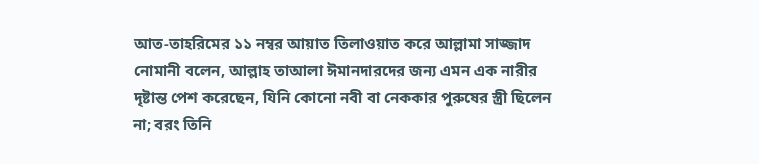আত-তাহরিমের ১১ নম্বর আয়াত তিলাওয়াত করে আল্লামা সাজ্জাদ নোমানী বলেন, আল্লাহ তাআলা ঈমানদারদের জন্য এমন এক নারীর দৃষ্টান্ত পেশ করেছেন, যিনি কোনো নবী বা নেককার পুরুষের স্ত্রী ছিলেন না; বরং তিনি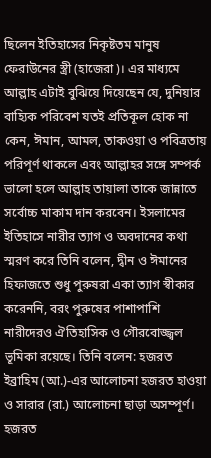ছিলেন ইতিহাসের নিকৃষ্টতম মানুষ ফেরাউনের স্ত্রী (হাজেরা)। এর মাধ্যমে আল্লাহ এটাই বুঝিয়ে দিয়েছেন যে, দুনিয়ার বাহ্যিক পরিবেশ যতই প্রতিকূল হোক না কেন, ঈমান, আমল, তাকওয়া ও পবিত্রতায় পরিপূর্ণ থাকলে এবং আল্লাহর সঙ্গে সম্পর্ক ভালো হলে আল্লাহ তায়ালা তাকে জান্নাতে সর্বোচ্চ মাকাম দান করবেন। ইসলামের ইতিহাসে নারীর ত্যাগ ও অবদানের কথা স্মরণ করে তিনি বলেন, দ্বীন ও ঈমানের হিফাজতে শুধু পুরুষরা একা ত্যাগ স্বীকার করেননি, বরং পুরুষের পাশাপাশি নারীদেরও ঐতিহাসিক ও গৌরবোজ্জ্বল ভূমিকা রয়েছে। তিনি বলেন: হজরত ইব্রাহিম (আ.)-এর আলোচনা হজরত হাওয়া ও সারার (রা.) আলোচনা ছাড়া অসম্পূর্ণ। হজরত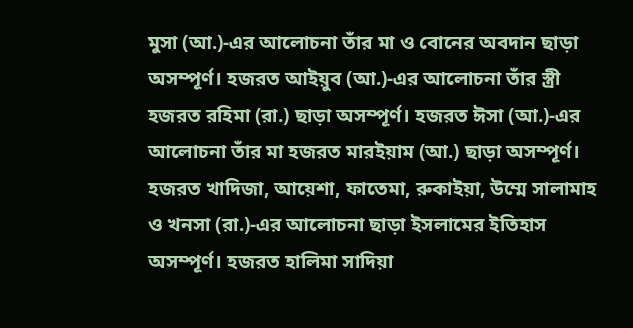মুসা (আ.)-এর আলোচনা তাঁর মা ও বোনের অবদান ছাড়া অসম্পূর্ণ। হজরত আইয়ুব (আ.)-এর আলোচনা তাঁর স্ত্রী হজরত রহিমা (রা.) ছাড়া অসম্পূর্ণ। হজরত ঈসা (আ.)-এর আলোচনা তাঁর মা হজরত মারইয়াম (আ.) ছাড়া অসম্পূর্ণ। হজরত খাদিজা, আয়েশা, ফাতেমা, রুকাইয়া, উম্মে সালামাহ ও খনসা (রা.)-এর আলোচনা ছাড়া ইসলামের ইতিহাস অসম্পূর্ণ। হজরত হালিমা সাদিয়া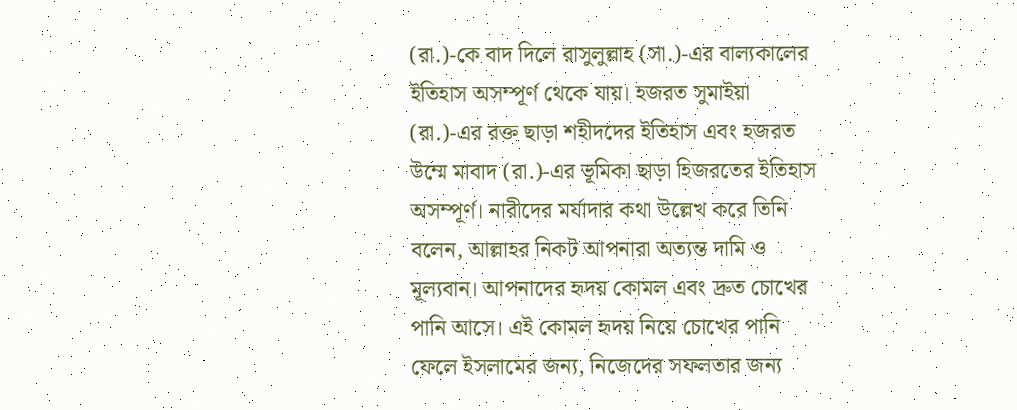(রা.)-কে বাদ দিলে রাসুলুল্লাহ (সা.)-এর বাল্যকালের ইতিহাস অসম্পূর্ণ থেকে যায়। হজরত সুমাইয়া (রা.)-এর রক্ত ছাড়া শহীদদের ইতিহাস এবং হজরত উম্মে মাবাদ (রা.)-এর ভূমিকা ছাড়া হিজরতের ইতিহাস অসম্পূর্ণ। নারীদের মর্যাদার কথা উল্লেখ করে তিনি বলেন, আল্লাহর নিকট আপনারা অত্যন্ত দামি ও মূল্যবান। আপনাদের হৃদয় কোমল এবং দ্রুত চোখের পানি আসে। এই কোমল হৃদয় নিয়ে চোখের পানি ফেলে ইসলামের জন্য, নিজেদের সফলতার জন্য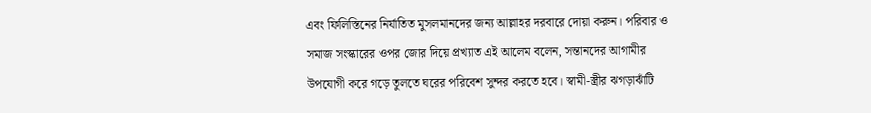এবং ফিলিস্তিনের নির্যাতিত মুসলমানদের জন্য আল্লাহর দরবারে দোয়া করুন। পরিবার ও সমাজ সংস্কারের ওপর জোর দিয়ে প্রখ্যাত এই আলেম বলেন, সন্তানদের আগামীর উপযোগী করে গড়ে তুলতে ঘরের পরিবেশ সুন্দর করতে হবে। স্বামী-স্ত্রীর ঝগড়াঝাঁটি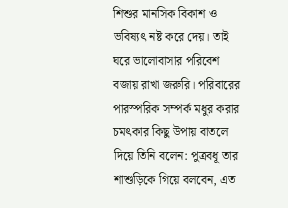শিশুর মানসিক বিকাশ ও ভবিষ্যৎ নষ্ট করে দেয়। তাই ঘরে ভালোবাসার পরিবেশ বজায় রাখা জরুরি। পরিবারের পারস্পরিক সম্পর্ক মধুর করার চমৎকার কিছু উপায় বাতলে দিয়ে তিনি বলেন: পুত্রবধূ তার শাশুড়িকে গিয়ে বলবেন, এত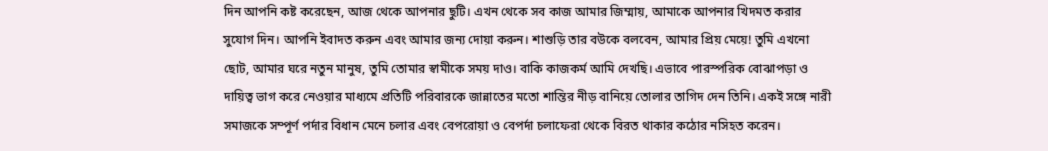দিন আপনি কষ্ট করেছেন, আজ থেকে আপনার ছুটি। এখন থেকে সব কাজ আমার জিম্মায়, আমাকে আপনার খিদমত করার সুযোগ দিন। আপনি ইবাদত করুন এবং আমার জন্য দোয়া করুন। শাশুড়ি তার বউকে বলবেন, আমার প্রিয় মেয়ে! তুমি এখনো ছোট, আমার ঘরে নতুন মানুষ, তুমি তোমার স্বামীকে সময় দাও। বাকি কাজকর্ম আমি দেখছি। এভাবে পারস্পরিক বোঝাপড়া ও দায়িত্ব ভাগ করে নেওয়ার মাধ্যমে প্রতিটি পরিবারকে জান্নাতের মতো শান্তির নীড় বানিয়ে তোলার তাগিদ দেন তিনি। একই সঙ্গে নারী সমাজকে সম্পূর্ণ পর্দার বিধান মেনে চলার এবং বেপরোয়া ও বেপর্দা চলাফেরা থেকে বিরত থাকার কঠোর নসিহত করেন।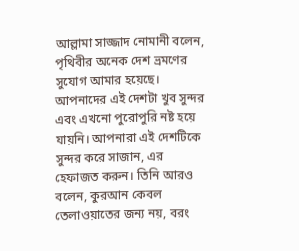আল্লামা সাজ্জাদ নোমানী বলেন, পৃথিবীর অনেক দেশ ভ্রমণের সুযোগ আমার হয়েছে। আপনাদের এই দেশটা খুব সুন্দর এবং এখনো পুরোপুরি নষ্ট হয়ে যায়নি। আপনারা এই দেশটিকে সুন্দর করে সাজান, এর হেফাজত করুন। তিনি আরও বলেন, কুরআন কেবল তেলাওয়াতের জন্য নয়, বরং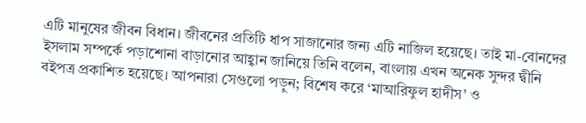এটি মানুষের জীবন বিধান। জীবনের প্রতিটি ধাপ সাজানোর জন্য এটি নাজিল হয়েছে। তাই মা-বোনদের ইসলাম সম্পর্কে পড়াশোনা বাড়ানোর আহ্বান জানিয়ে তিনি বলেন, বাংলায় এখন অনেক সুন্দর দ্বীনি বইপত্র প্রকাশিত হয়েছে। আপনারা সেগুলো পড়ুন; বিশেষ করে ‘মাআরিফুল হাদীস’ ও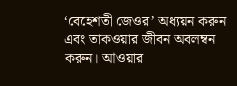‘বেহেশতী জেওর’ অধ্যয়ন করুন এবং তাকওয়ার জীবন অবলম্বন করুন। আওয়ার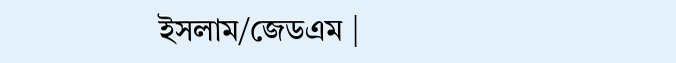ইসলাম/জেডএম |